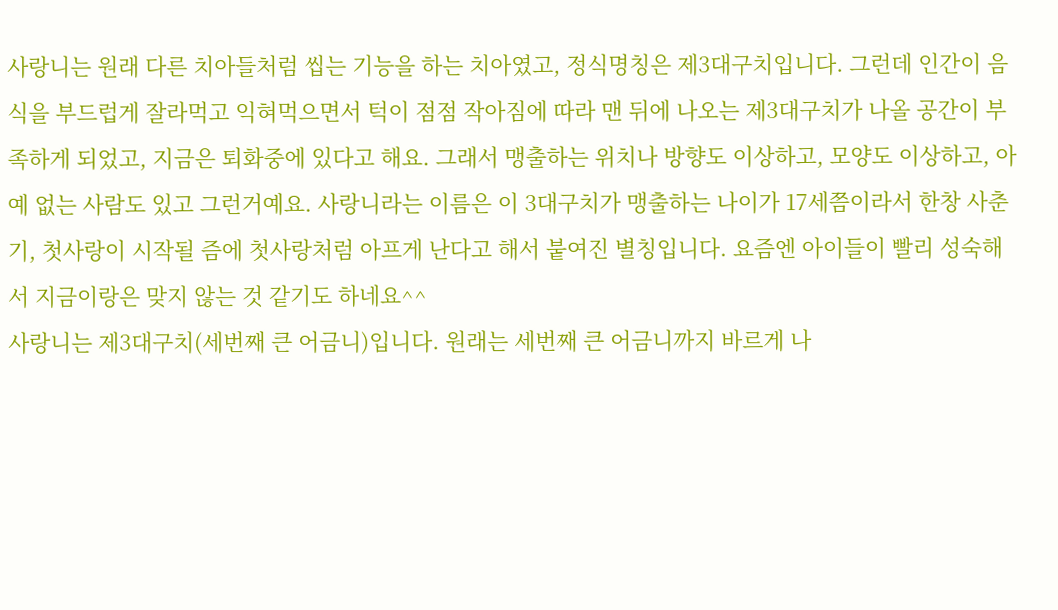사랑니는 원래 다른 치아들처럼 씹는 기능을 하는 치아였고, 정식명칭은 제3대구치입니다. 그런데 인간이 음식을 부드럽게 잘라먹고 익혀먹으면서 턱이 점점 작아짐에 따라 맨 뒤에 나오는 제3대구치가 나올 공간이 부족하게 되었고, 지금은 퇴화중에 있다고 해요. 그래서 맹출하는 위치나 방향도 이상하고, 모양도 이상하고, 아예 없는 사람도 있고 그런거예요. 사랑니라는 이름은 이 3대구치가 맹출하는 나이가 17세쯤이라서 한창 사춘기, 첫사랑이 시작될 즘에 첫사랑처럼 아프게 난다고 해서 붙여진 별칭입니다. 요즘엔 아이들이 빨리 성숙해서 지금이랑은 맞지 않는 것 같기도 하네요^^
사랑니는 제3대구치(세번째 큰 어금니)입니다. 원래는 세번째 큰 어금니까지 바르게 나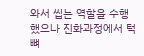와서 씹는 역할을 수행했으나 진화과정에서 턱뼈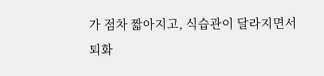가 점차 짧아지고, 식습관이 달라지면서 퇴화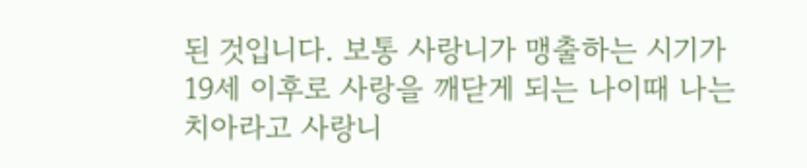된 것입니다. 보통 사랑니가 맹출하는 시기가 19세 이후로 사랑을 깨닫게 되는 나이때 나는 치아라고 사랑니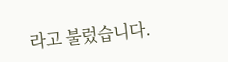라고 불렀습니다.